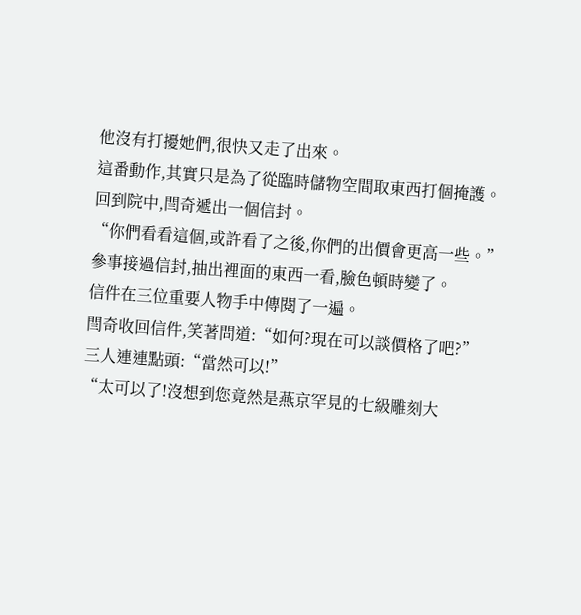他沒有打擾她們,很快又走了出來。
這番動作,其實只是為了從臨時儲物空間取東西打個掩護。
回到院中,閆奇遞出一個信封。
“你們看看這個,或許看了之後,你們的出價會更高一些。”
參事接過信封,抽出裡面的東西一看,臉色頓時變了。
信件在三位重要人物手中傳閱了一遍。
閆奇收回信件,笑著問道:“如何?現在可以談價格了吧?”
三人連連點頭:“當然可以!”
“太可以了!沒想到您竟然是燕京罕見的七級雕刻大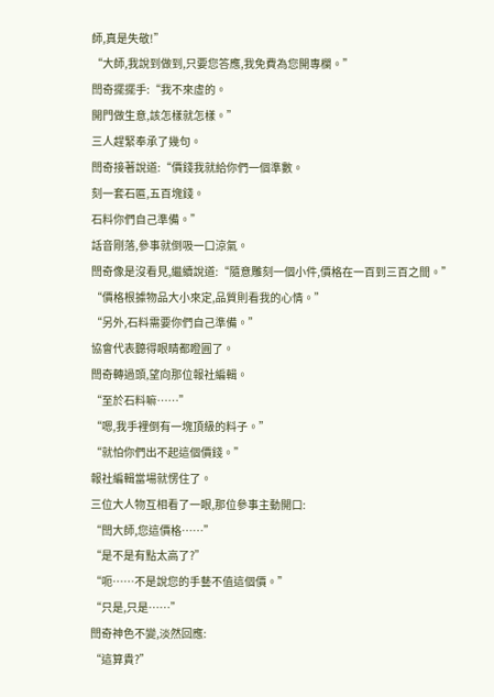師,真是失敬!”
“大師,我說到做到,只要您答應,我免費為您開專欄。”
閆奇擺擺手:“我不來虛的。
開門做生意,該怎樣就怎樣。”
三人趕緊奉承了幾句。
閆奇接著說道:“價錢我就給你們一個準數。
刻一套石匾,五百塊錢。
石料你們自己準備。”
話音剛落,參事就倒吸一口涼氣。
閆奇像是沒看見,繼續說道:“隨意雕刻一個小件,價格在一百到三百之間。”
“價格根據物品大小來定,品質則看我的心情。”
“另外,石料需要你們自己準備。”
協會代表聽得眼睛都瞪圓了。
閆奇轉過頭,望向那位報社編輯。
“至於石料嘛……”
“嗯,我手裡倒有一塊頂級的料子。”
“就怕你們出不起這個價錢。”
報社編輯當場就愣住了。
三位大人物互相看了一眼,那位參事主動開口:
“閆大師,您這價格……”
“是不是有點太高了?”
“呃……不是說您的手藝不值這個價。”
“只是,只是……”
閆奇神色不變,淡然回應:
“這算貴?”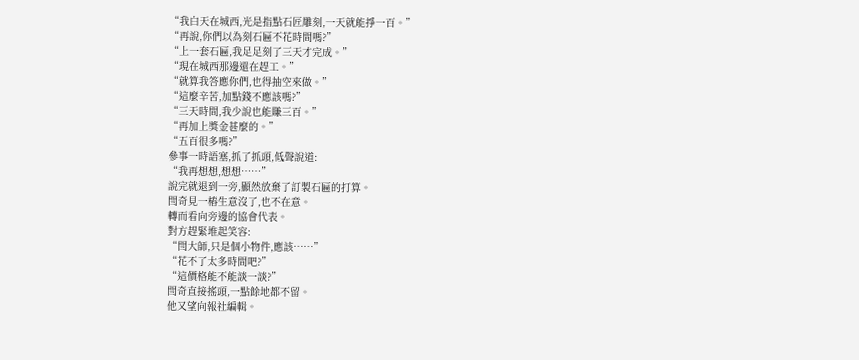“我白天在城西,光是指點石匠雕刻,一天就能掙一百。”
“再說,你們以為刻石匾不花時間嗎?”
“上一套石匾,我足足刻了三天才完成。”
“現在城西那邊還在趕工。”
“就算我答應你們,也得抽空來做。”
“這麼辛苦,加點錢不應該嗎?”
“三天時間,我少說也能賺三百。”
“再加上獎金甚麼的。”
“五百很多嗎?”
參事一時語塞,抓了抓頭,低聲說道:
“我再想想,想想……”
說完就退到一旁,顯然放棄了訂製石匾的打算。
閆奇見一樁生意沒了,也不在意。
轉而看向旁邊的協會代表。
對方趕緊堆起笑容:
“閆大師,只是個小物件,應該……”
“花不了太多時間吧?”
“這價格能不能談一談?”
閆奇直接搖頭,一點餘地都不留。
他又望向報社編輯。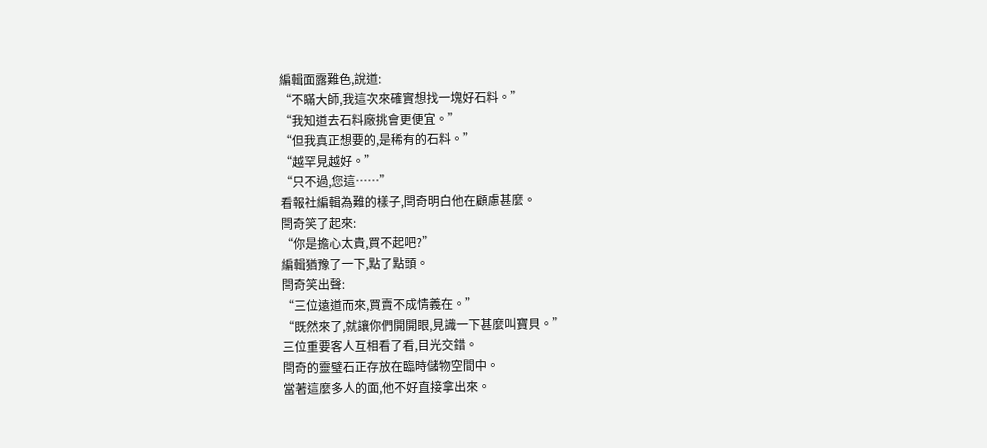編輯面露難色,說道:
“不瞞大師,我這次來確實想找一塊好石料。”
“我知道去石料廠挑會更便宜。”
“但我真正想要的,是稀有的石料。”
“越罕見越好。”
“只不過,您這……”
看報社編輯為難的樣子,閆奇明白他在顧慮甚麼。
閆奇笑了起來:
“你是擔心太貴,買不起吧?”
編輯猶豫了一下,點了點頭。
閆奇笑出聲:
“三位遠道而來,買賣不成情義在。”
“既然來了,就讓你們開開眼,見識一下甚麼叫寶貝。”
三位重要客人互相看了看,目光交錯。
閆奇的靈璧石正存放在臨時儲物空間中。
當著這麼多人的面,他不好直接拿出來。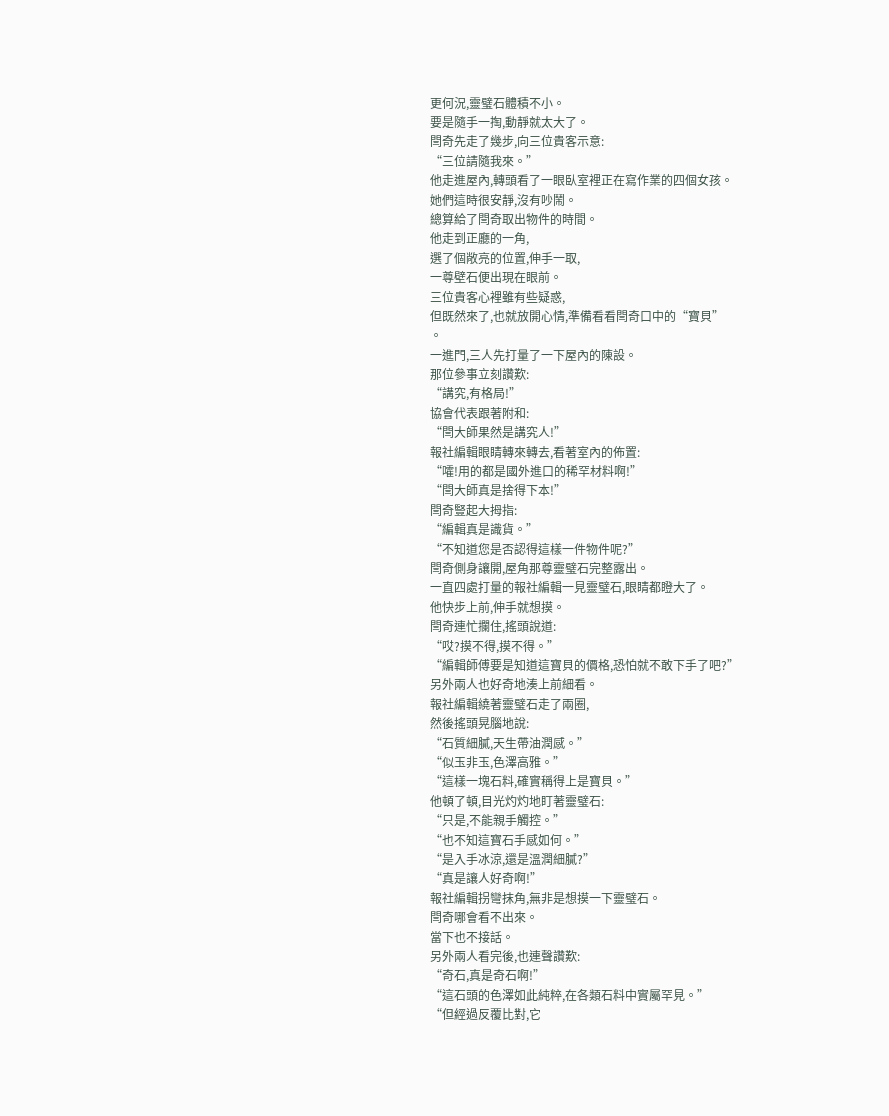更何況,靈璧石體積不小。
要是隨手一掏,動靜就太大了。
閆奇先走了幾步,向三位貴客示意:
“三位請隨我來。”
他走進屋內,轉頭看了一眼臥室裡正在寫作業的四個女孩。
她們這時很安靜,沒有吵鬧。
總算給了閆奇取出物件的時間。
他走到正廳的一角,
選了個敞亮的位置,伸手一取,
一尊壁石便出現在眼前。
三位貴客心裡雖有些疑惑,
但既然來了,也就放開心情,準備看看閆奇口中的“寶貝”
。
一進門,三人先打量了一下屋內的陳設。
那位參事立刻讚歎:
“講究,有格局!”
協會代表跟著附和:
“閆大師果然是講究人!”
報社編輯眼睛轉來轉去,看著室內的佈置:
“嚯!用的都是國外進口的稀罕材料啊!”
“閆大師真是捨得下本!”
閆奇豎起大拇指:
“編輯真是識貨。”
“不知道您是否認得這樣一件物件呢?”
閆奇側身讓開,屋角那尊靈璧石完整露出。
一直四處打量的報社編輯一見靈璧石,眼睛都瞪大了。
他快步上前,伸手就想摸。
閆奇連忙攔住,搖頭說道:
“哎?摸不得,摸不得。”
“編輯師傅要是知道這寶貝的價格,恐怕就不敢下手了吧?”
另外兩人也好奇地湊上前細看。
報社編輯繞著靈璧石走了兩圈,
然後搖頭晃腦地說:
“石質細膩,天生帶油潤感。”
“似玉非玉,色澤高雅。”
“這樣一塊石料,確實稱得上是寶貝。”
他頓了頓,目光灼灼地盯著靈璧石:
“只是,不能親手觸控。”
“也不知這寶石手感如何。”
“是入手冰涼,還是溫潤細膩?”
“真是讓人好奇啊!”
報社編輯拐彎抹角,無非是想摸一下靈璧石。
閆奇哪會看不出來。
當下也不接話。
另外兩人看完後,也連聲讚歎:
“奇石,真是奇石啊!”
“這石頭的色澤如此純粹,在各類石料中實屬罕見。”
“但經過反覆比對,它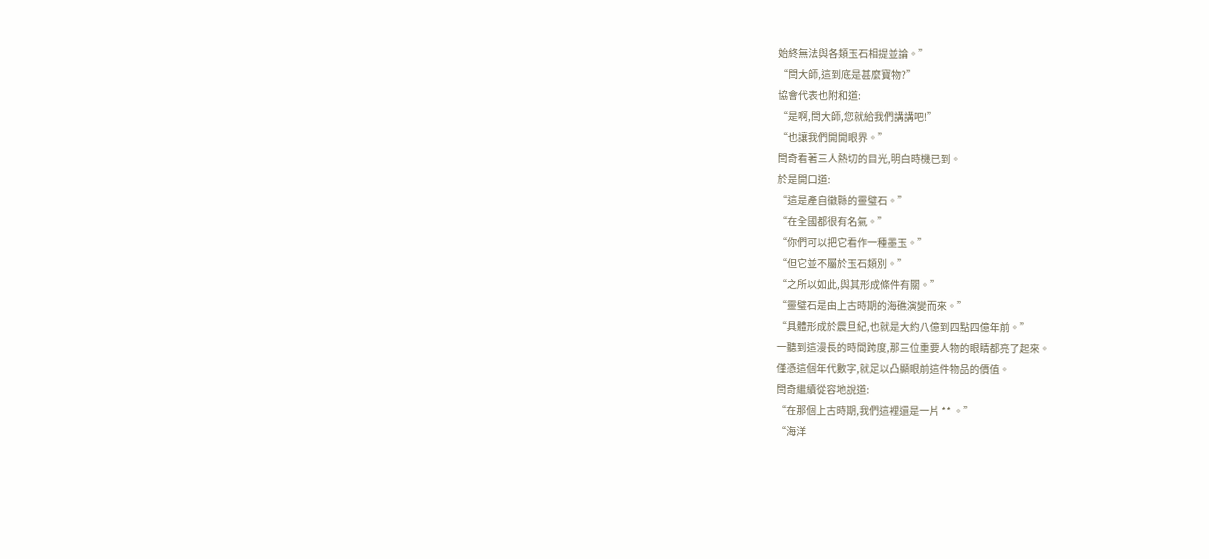始終無法與各類玉石相提並論。”
“閆大師,這到底是甚麼寶物?”
協會代表也附和道:
“是啊,閆大師,您就給我們講講吧!”
“也讓我們開開眼界。”
閆奇看著三人熱切的目光,明白時機已到。
於是開口道:
“這是產自徽縣的靈璧石。”
“在全國都很有名氣。”
“你們可以把它看作一種墨玉。”
“但它並不屬於玉石類別。”
“之所以如此,與其形成條件有關。”
“靈璧石是由上古時期的海礁演變而來。”
“具體形成於震旦紀,也就是大約八億到四點四億年前。”
一聽到這漫長的時間跨度,那三位重要人物的眼睛都亮了起來。
僅憑這個年代數字,就足以凸顯眼前這件物品的價值。
閆奇繼續從容地說道:
“在那個上古時期,我們這裡還是一片 ** 。”
“海洋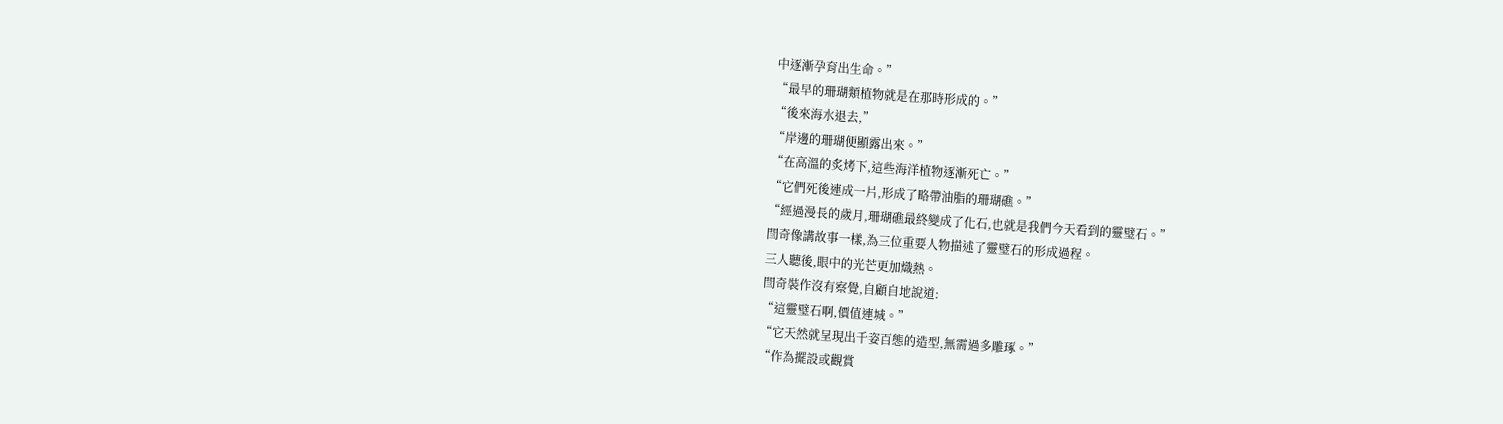中逐漸孕育出生命。”
“最早的珊瑚類植物就是在那時形成的。”
“後來海水退去,”
“岸邊的珊瑚便顯露出來。”
“在高溫的炙烤下,這些海洋植物逐漸死亡。”
“它們死後連成一片,形成了略帶油脂的珊瑚礁。”
“經過漫長的歲月,珊瑚礁最終變成了化石,也就是我們今天看到的靈璧石。”
閆奇像講故事一樣,為三位重要人物描述了靈璧石的形成過程。
三人聽後,眼中的光芒更加熾熱。
閆奇裝作沒有察覺,自顧自地說道:
“這靈璧石啊,價值連城。”
“它天然就呈現出千姿百態的造型,無需過多雕琢。”
“作為擺設或觀賞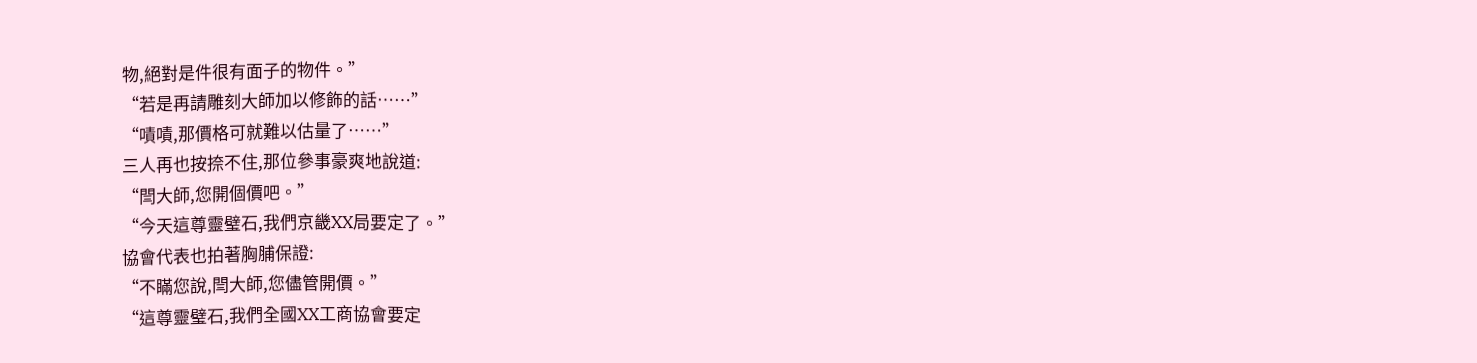物,絕對是件很有面子的物件。”
“若是再請雕刻大師加以修飾的話……”
“嘖嘖,那價格可就難以估量了……”
三人再也按捺不住,那位參事豪爽地說道:
“閆大師,您開個價吧。”
“今天這尊靈璧石,我們京畿XX局要定了。”
協會代表也拍著胸脯保證:
“不瞞您說,閆大師,您儘管開價。”
“這尊靈璧石,我們全國XX工商協會要定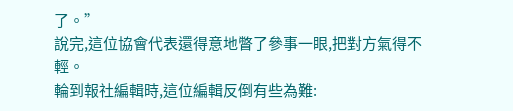了。”
說完,這位協會代表還得意地瞥了參事一眼,把對方氣得不輕。
輪到報社編輯時,這位編輯反倒有些為難: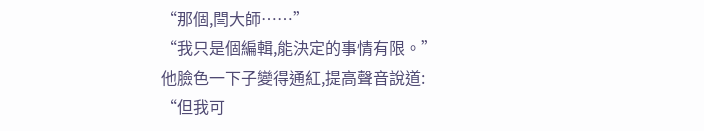“那個,閆大師……”
“我只是個編輯,能決定的事情有限。”
他臉色一下子變得通紅,提高聲音說道:
“但我可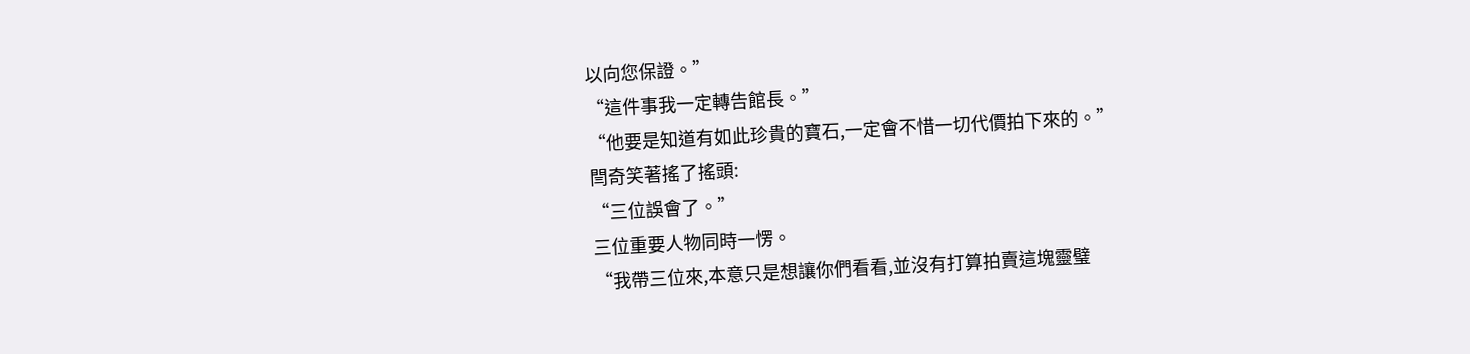以向您保證。”
“這件事我一定轉告館長。”
“他要是知道有如此珍貴的寶石,一定會不惜一切代價拍下來的。”
閆奇笑著搖了搖頭:
“三位誤會了。”
三位重要人物同時一愣。
“我帶三位來,本意只是想讓你們看看,並沒有打算拍賣這塊靈璧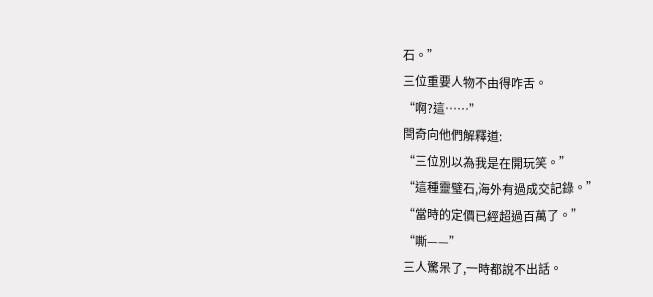石。”
三位重要人物不由得咋舌。
“啊?這……”
閆奇向他們解釋道:
“三位別以為我是在開玩笑。”
“這種靈璧石,海外有過成交記錄。”
“當時的定價已經超過百萬了。”
“嘶——”
三人驚呆了,一時都說不出話。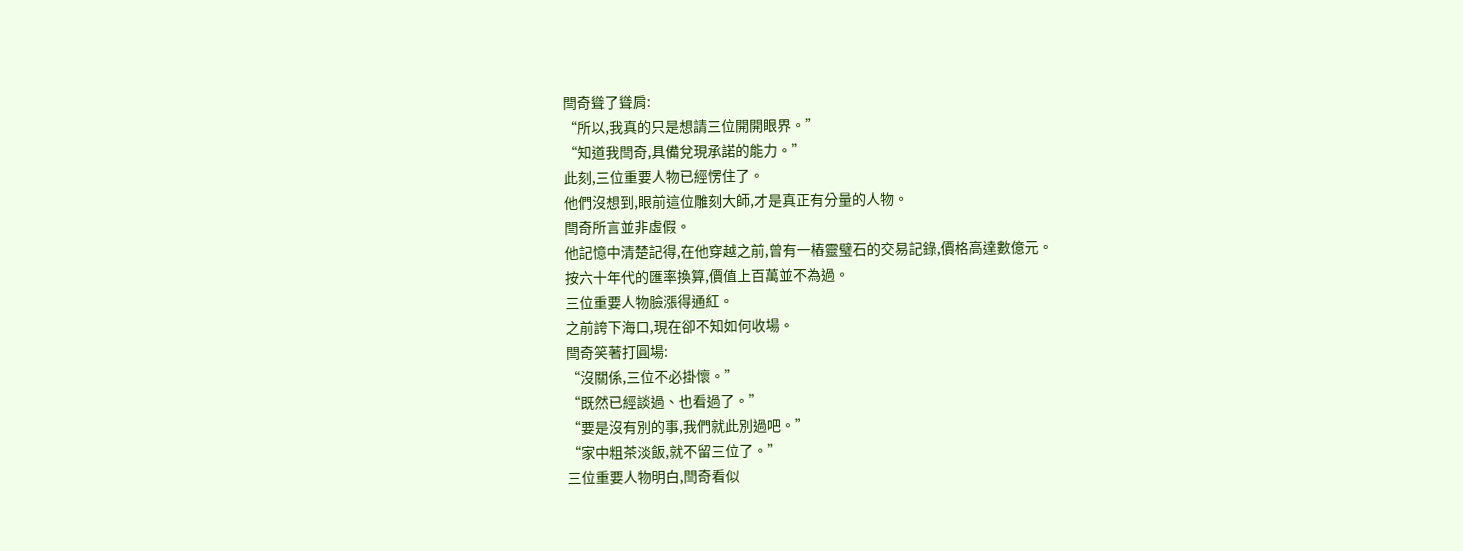閆奇聳了聳肩:
“所以,我真的只是想請三位開開眼界。”
“知道我閆奇,具備兌現承諾的能力。”
此刻,三位重要人物已經愣住了。
他們沒想到,眼前這位雕刻大師,才是真正有分量的人物。
閆奇所言並非虛假。
他記憶中清楚記得,在他穿越之前,曾有一樁靈璧石的交易記錄,價格高達數億元。
按六十年代的匯率換算,價值上百萬並不為過。
三位重要人物臉漲得通紅。
之前誇下海口,現在卻不知如何收場。
閆奇笑著打圓場:
“沒關係,三位不必掛懷。”
“既然已經談過、也看過了。”
“要是沒有別的事,我們就此別過吧。”
“家中粗茶淡飯,就不留三位了。”
三位重要人物明白,閆奇看似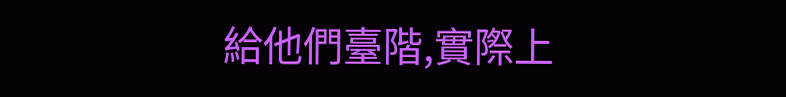給他們臺階,實際上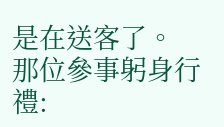是在送客了。
那位參事躬身行禮: